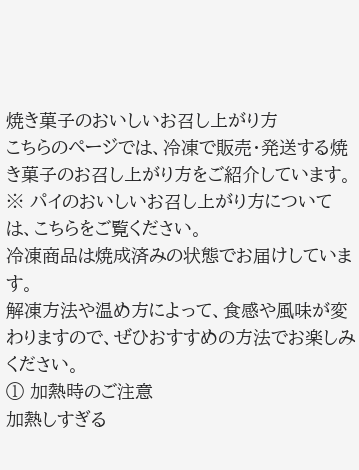焼き菓子のおいしいお召し上がり方
こちらのページでは、冷凍で販売・発送する焼き菓子のお召し上がり方をご紹介しています。
※ パイのおいしいお召し上がり方については、こちらをご覧ください。
冷凍商品は焼成済みの状態でお届けしています。
解凍方法や温め方によって、食感や風味が変わりますので、ぜひおすすめの方法でお楽しみください。
① 加熱時のご注意
加熱しすぎる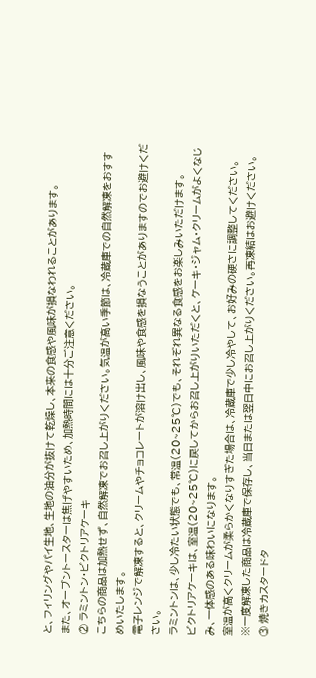と、フィリングやパイ生地、生地の油分が抜けて乾燥し、本来の食感や風味が損なわれることがあります。
また、オーブントースターは焦げやすいため、加熱時間には十分ご注意ください。
② ラミントン・ビクトリアケーキ
こちらの商品は加熱せず、自然解凍でお召し上がりください。気温が高い季節は、冷蔵庫での自然解凍をおすすめいたします。
電子レンジで解凍すると、クリームやチョコレートが溶け出し、風味や食感を損なうことがありますのでお避けください。
ラミントンは、少し冷たい状態でも、常温(20~25℃)でも、それぞれ異なる食感をお楽しみいただけます。
ビクトリアケーキは、室温(20~25℃)に戻してからお召し上がりいただくと、ケーキ・ジャム・クリームがよくなじみ、一体感のある味わいになります。
室温が高くクリームが柔らかくなりすぎた場合は、冷蔵庫で少し冷やして、お好みの硬さに調整してください。
※一度解凍した商品は冷蔵庫で保存し、当日または翌日中にお召し上がりください。再凍結はお避けください。
③ 焼きカスタードタ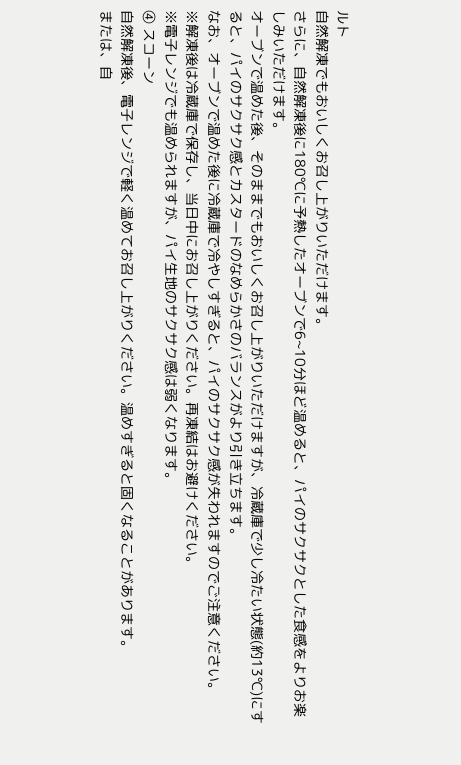ルト
自然解凍でもおいしくお召し上がりいただけます。
さらに、自然解凍後に180℃に予熱したオーブンで6~10分ほど温めると、パイのサクサクとした食感をよりお楽しみいただけます。
オーブンで温めた後、そのままでもおいしくお召し上がりいただけますが、冷蔵庫で少し冷たい状態(約13℃)にすると、パイのサクサク感とカスタードのなめらかさのバランスがより引き立ちます。
なお、オーブンで温めた後に冷蔵庫で冷やしすぎると、パイのサクサク感が失われますのでご注意ください。
※解凍後は冷蔵庫で保存し、当日中にお召し上がりください。再凍結はお避けください。
※電子レンジでも温められますが、パイ生地のサクサク感は弱くなります。
④ スコーン
自然解凍後、電子レンジで軽く温めてお召し上がりください。温めすぎると固くなることがあります。
または、自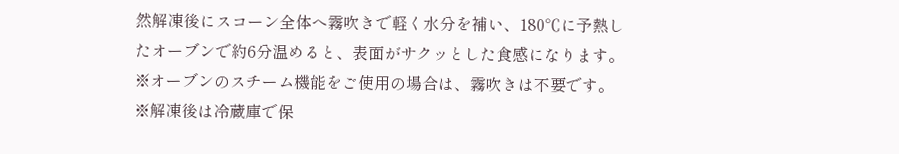然解凍後にスコーン全体へ霧吹きで軽く水分を補い、180℃に予熱したオーブンで約6分温めると、表面がサクッとした食感になります。
※オーブンのスチーム機能をご使用の場合は、霧吹きは不要です。
※解凍後は冷蔵庫で保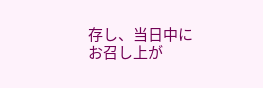存し、当日中にお召し上が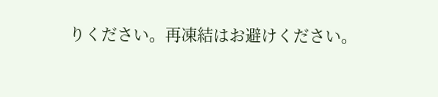りください。再凍結はお避けください。